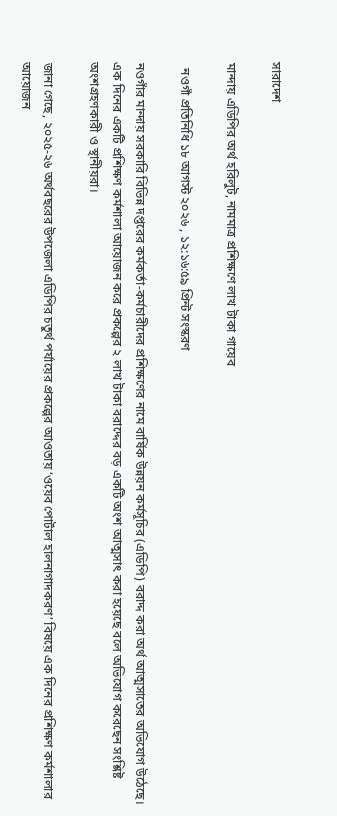সারাদেশ

মান্দায় এডিপির অর্থ হরিলুট, নামমাত্র প্রশিক্ষণে লাখ টাকা গায়েব

  নওগাঁ প্রতিনিধি ১৮ আগস্ট ২০২৬ , ১২:১৬:৫৯ প্রিন্ট সংস্করণ

নওগাঁর মান্দায় সরকারি বিভিন্ন দপ্তরের কর্মকর্তা-কর্মচারীদের প্রশিক্ষণের নামে বার্ষিক উন্নয়ন কর্মসূচির (এডিপি) বরাদ্দ করা অর্থ আত্মসাতের অভিযোগ উঠেছে। এক দিনের একটি প্রশিক্ষণ কর্মশালা আয়োজন করে প্রকল্পের ২ লাখ টাকা বরাদ্দের বড় একটি অংশ আত্মসাৎ করা হয়েছে বলে অভিযোগ করেছেন সংশ্লিষ্ট অংশগ্রহণকারী ও স্থানীয়রা।

জানা গেছে, ২০২৫-২৬ অর্থবছরের উপজেলা এডিপির চতুর্থ পর্যায়ের প্রকল্পের আওতায় ‘ওয়েব পোর্টাল হালনাগাদকরণ’ বিষয়ে এক দিনের প্রশিক্ষণ কর্মশালার আয়োজন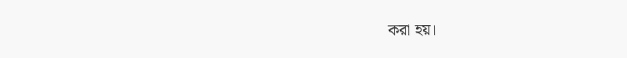করা হয়।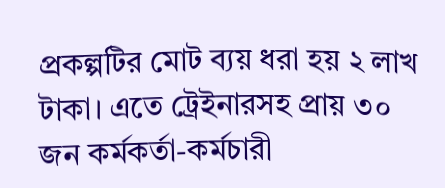প্রকল্পটির মোট ব্যয় ধরা হয় ২ লাখ টাকা। এতে ট্রেইনারসহ প্রায় ৩০ জন কর্মকর্তা-কর্মচারী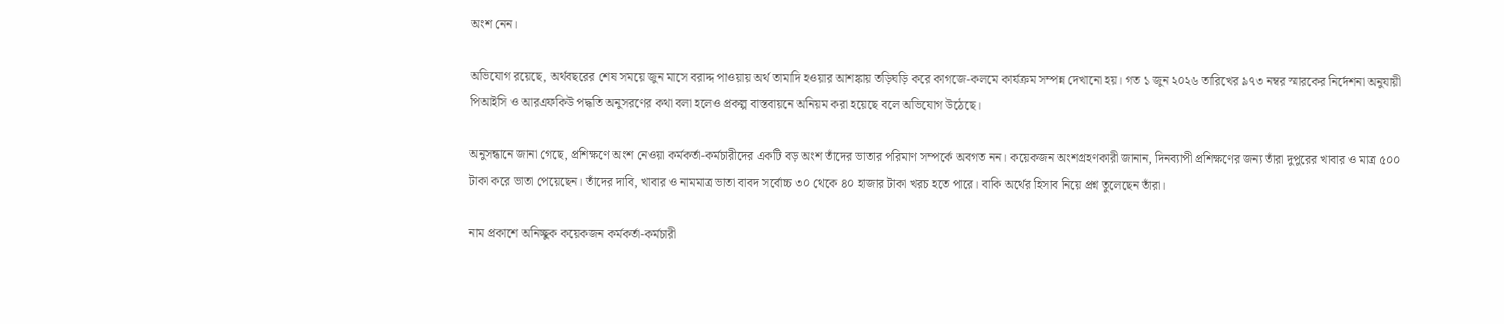অংশ নেন।

অভিযোগ রয়েছে, অর্থবছরের শেষ সময়ে জুন মাসে বরাদ্দ পাওয়ায় অর্থ তামাদি হওয়ার আশঙ্কায় তড়িঘড়ি করে কাগজে-কলমে কার্যক্রম সম্পন্ন দেখানো হয়। গত ১ জুন ২০২৬ তারিখের ৯৭৩ নম্বর স্মারকের নির্দেশনা অনুযায়ী পিআইসি ও আরএফকিউ পদ্ধতি অনুসরণের কথা বলা হলেও প্রকল্প বাস্তবায়নে অনিয়ম করা হয়েছে বলে অভিযোগ উঠেছে।

অনুসন্ধানে জানা গেছে, প্রশিক্ষণে অংশ নেওয়া কর্মকর্তা-কর্মচারীদের একটি বড় অংশ তাঁদের ভাতার পরিমাণ সম্পর্কে অবগত নন। কয়েকজন অংশগ্রহণকারী জানান, দিনব্যাপী প্রশিক্ষণের জন্য তাঁরা দুপুরের খাবার ও মাত্র ৫০০ টাকা করে ভাতা পেয়েছেন। তাঁদের দাবি, খাবার ও নামমাত্র ভাতা বাবদ সর্বোচ্চ ৩০ থেকে ৪০ হাজার টাকা খরচ হতে পারে। বাকি অর্থের হিসাব নিয়ে প্রশ্ন তুলেছেন তাঁরা।

নাম প্রকাশে অনিচ্ছুক কয়েকজন কর্মকর্তা-কর্মচারী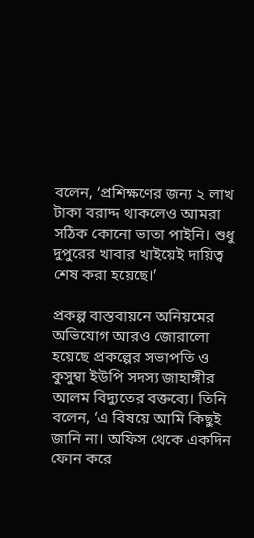বলেন, ‘প্রশিক্ষণের জন্য ২ লাখ টাকা বরাদ্দ থাকলেও আমরা সঠিক কোনো ভাতা পাইনি। শুধু দুপুরের খাবার খাইয়েই দায়িত্ব শেষ করা হয়েছে।’

প্রকল্প বাস্তবায়নে অনিয়মের অভিযোগ আরও জোরালো হয়েছে প্রকল্পের সভাপতি ও কুসুম্বা ইউপি সদস্য জাহাঙ্গীর আলম বিদ্যুতের বক্তব্যে। তিনি বলেন, ‘এ বিষয়ে আমি কিছুই জানি না। অফিস থেকে একদিন ফোন করে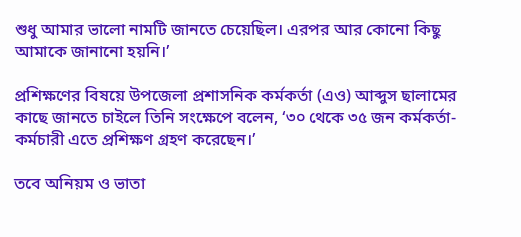শুধু আমার ভালো নামটি জানতে চেয়েছিল। এরপর আর কোনো কিছু আমাকে জানানো হয়নি।’

প্রশিক্ষণের বিষয়ে উপজেলা প্রশাসনিক কর্মকর্তা (এও) আব্দুস ছালামের কাছে জানতে চাইলে তিনি সংক্ষেপে বলেন, ‘৩০ থেকে ৩৫ জন কর্মকর্তা-কর্মচারী এতে প্রশিক্ষণ গ্রহণ করেছেন।’

তবে অনিয়ম ও ভাতা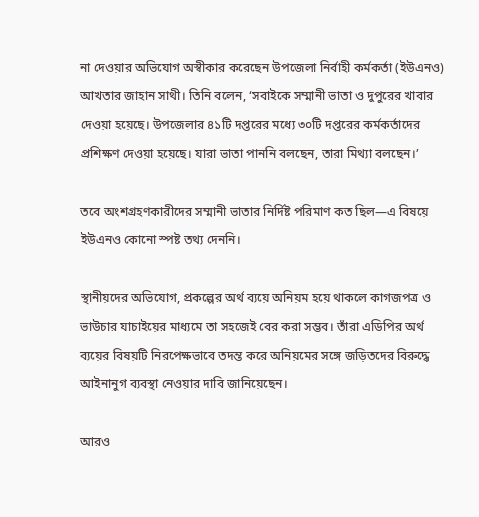না দেওয়ার অভিযোগ অস্বীকার করেছেন উপজেলা নির্বাহী কর্মকর্তা (ইউএনও) আখতার জাহান সাথী। তিনি বলেন, ‘সবাইকে সম্মানী ভাতা ও দুপুরের খাবার দেওয়া হয়েছে। উপজেলার ৪১টি দপ্তরের মধ্যে ৩০টি দপ্তরের কর্মকর্তাদের প্রশিক্ষণ দেওয়া হয়েছে। যারা ভাতা পাননি বলছেন, তারা মিথ্যা বলছেন।’

তবে অংশগ্রহণকারীদের সম্মানী ভাতার নির্দিষ্ট পরিমাণ কত ছিল—এ বিষয়ে ইউএনও কোনো স্পষ্ট তথ্য দেননি।

স্থানীয়দের অভিযোগ, প্রকল্পের অর্থ ব্যয়ে অনিয়ম হয়ে থাকলে কাগজপত্র ও ভাউচার যাচাইয়ের মাধ্যমে তা সহজেই বের করা সম্ভব। তাঁরা এডিপির অর্থ ব্যয়ের বিষয়টি নিরপেক্ষভাবে তদন্ত করে অনিয়মের সঙ্গে জড়িতদের বিরুদ্ধে আইনানুগ ব্যবস্থা নেওয়ার দাবি জানিয়েছেন।

আরও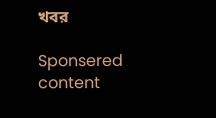খবর

Sponsered content